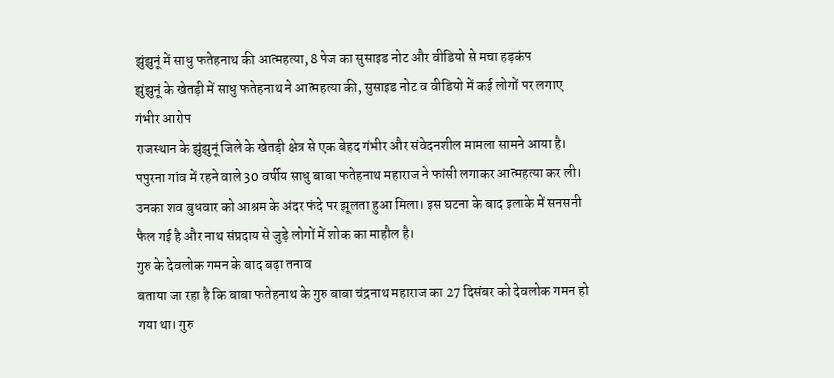झुंझुनूं में साधु फतेहनाथ की आत्महत्या, 8 पेज का सुसाइड नोट और वीडियो से मचा हड़कंप
झुंझुनूं के खेतड़ी में साधु फतेहनाथ ने आत्महत्या की, सुसाइड नोट व वीडियो में कई लोगों पर लगाए गंभीर आरोप
राजस्थान के झुंझुनूं जिले के खेतड़ी क्षेत्र से एक बेहद गंभीर और संवेदनशील मामला सामने आया है। पपुरना गांव में रहने वाले 30 वर्षीय साधु बाबा फतेहनाथ महाराज ने फांसी लगाकर आत्महत्या कर ली। उनका शव बुधवार को आश्रम के अंदर फंदे पर झूलता हुआ मिला। इस घटना के बाद इलाके में सनसनी फैल गई है और नाथ संप्रदाय से जुड़े लोगों में शोक का माहौल है।
गुरु के देवलोक गमन के बाद बढ़ा तनाव
बताया जा रहा है कि बाबा फतेहनाथ के गुरु बाबा चंद्रनाथ महाराज का 27 दिसंबर को देवलोक गमन हो गया था। गुरु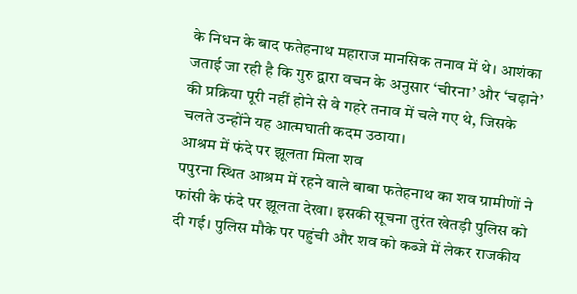के निधन के बाद फतेहनाथ महाराज मानसिक तनाव में थे। आशंका जताई जा रही है कि गुरु द्वारा वचन के अनुसार ‘चीरना’ और ‘चढ़ाने’ की प्रक्रिया पूरी नहीं होने से वे गहरे तनाव में चले गए थे, जिसके चलते उन्होंने यह आत्मघाती कदम उठाया।
आश्रम में फंदे पर झूलता मिला शव
पपुरना स्थित आश्रम में रहने वाले बाबा फतेहनाथ का शव ग्रामीणों ने फांसी के फंदे पर झूलता देखा। इसकी सूचना तुरंत खेतड़ी पुलिस को दी गई। पुलिस मौके पर पहुंची और शव को कब्जे में लेकर राजकीय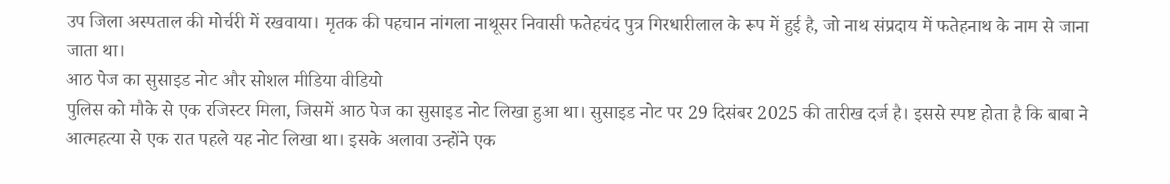उप जिला अस्पताल की मोर्चरी में रखवाया। मृतक की पहचान नांगला नाथूसर निवासी फतेहचंद पुत्र गिरधारीलाल के रूप में हुई है, जो नाथ संप्रदाय में फतेहनाथ के नाम से जाना जाता था।
आठ पेज का सुसाइड नोट और सोशल मीडिया वीडियो
पुलिस को मौके से एक रजिस्टर मिला, जिसमें आठ पेज का सुसाइड नोट लिखा हुआ था। सुसाइड नोट पर 29 दिसंबर 2025 की तारीख दर्ज है। इससे स्पष्ट होता है कि बाबा ने आत्महत्या से एक रात पहले यह नोट लिखा था। इसके अलावा उन्होंने एक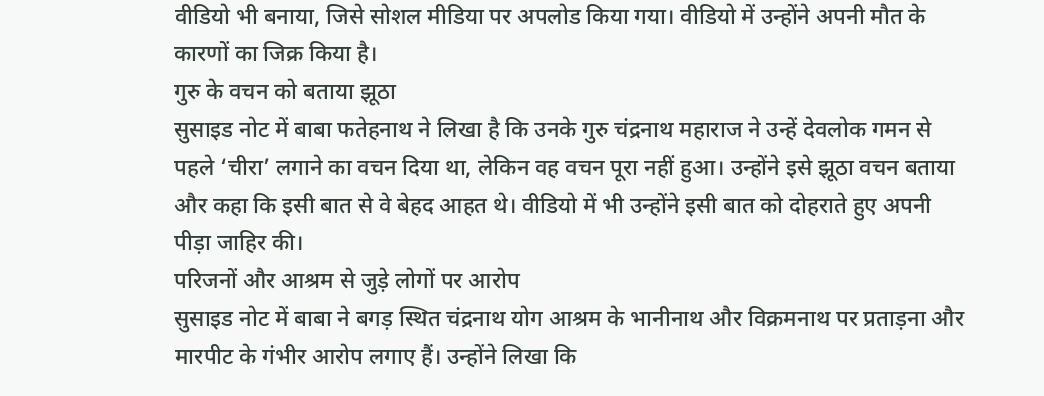वीडियो भी बनाया, जिसे सोशल मीडिया पर अपलोड किया गया। वीडियो में उन्होंने अपनी मौत के कारणों का जिक्र किया है।
गुरु के वचन को बताया झूठा
सुसाइड नोट में बाबा फतेहनाथ ने लिखा है कि उनके गुरु चंद्रनाथ महाराज ने उन्हें देवलोक गमन से पहले ‘चीरा’ लगाने का वचन दिया था, लेकिन वह वचन पूरा नहीं हुआ। उन्होंने इसे झूठा वचन बताया और कहा कि इसी बात से वे बेहद आहत थे। वीडियो में भी उन्होंने इसी बात को दोहराते हुए अपनी पीड़ा जाहिर की।
परिजनों और आश्रम से जुड़े लोगों पर आरोप
सुसाइड नोट में बाबा ने बगड़ स्थित चंद्रनाथ योग आश्रम के भानीनाथ और विक्रमनाथ पर प्रताड़ना और मारपीट के गंभीर आरोप लगाए हैं। उन्होंने लिखा कि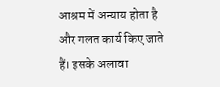आश्रम में अन्याय होता है और गलत कार्य किए जाते हैं। इसके अलावा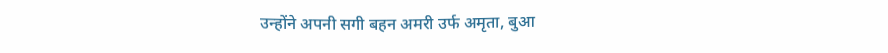उन्होंने अपनी सगी बहन अमरी उर्फ अमृता, बुआ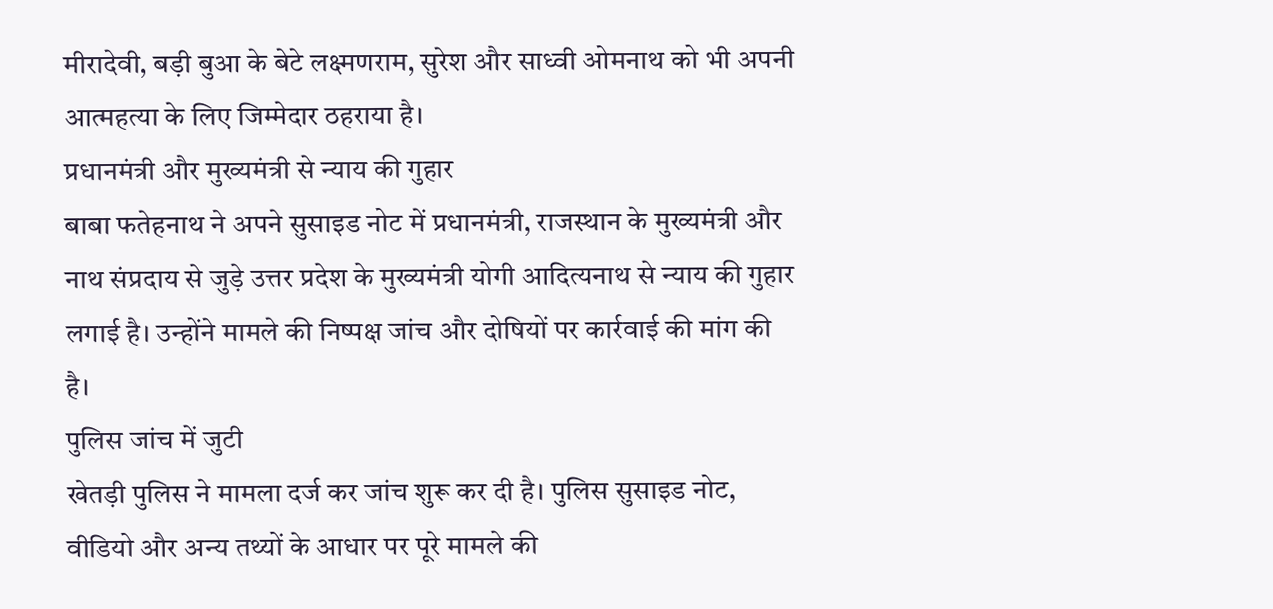मीरादेवी, बड़ी बुआ के बेटे लक्ष्मणराम, सुरेश और साध्वी ओमनाथ को भी अपनी आत्महत्या के लिए जिम्मेदार ठहराया है।
प्रधानमंत्री और मुख्यमंत्री से न्याय की गुहार
बाबा फतेहनाथ ने अपने सुसाइड नोट में प्रधानमंत्री, राजस्थान के मुख्यमंत्री और नाथ संप्रदाय से जुड़े उत्तर प्रदेश के मुख्यमंत्री योगी आदित्यनाथ से न्याय की गुहार लगाई है। उन्होंने मामले की निष्पक्ष जांच और दोषियों पर कार्रवाई की मांग की है।
पुलिस जांच में जुटी
खेतड़ी पुलिस ने मामला दर्ज कर जांच शुरू कर दी है। पुलिस सुसाइड नोट, वीडियो और अन्य तथ्यों के आधार पर पूरे मामले की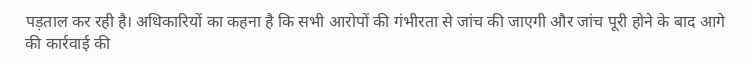पड़ताल कर रही है। अधिकारियों का कहना है कि सभी आरोपों की गंभीरता से जांच की जाएगी और जांच पूरी होने के बाद आगे की कार्रवाई की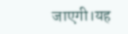जाएगी।यह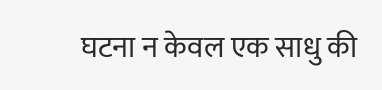घटना न केवल एक साधु की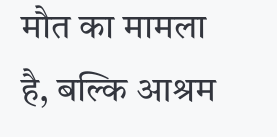मौत का मामला है, बल्कि आश्रम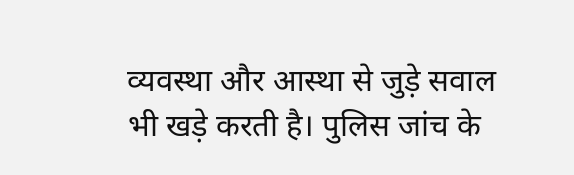व्यवस्था और आस्था से जुड़े सवाल भी खड़े करती है। पुलिस जांच के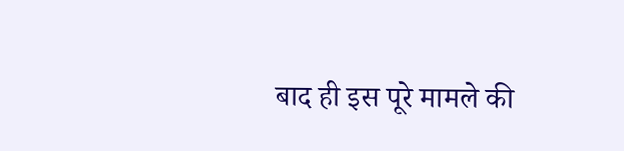बाद ही इस पूरे मामले की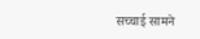सच्चाई सामने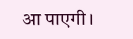आ पाएगी।